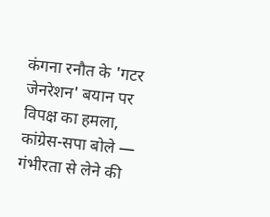कंगना रनौत के 'गटर जेनरेशन' बयान पर विपक्ष का हमला, कांग्रेस-सपा बोले — गंभीरता से लेने की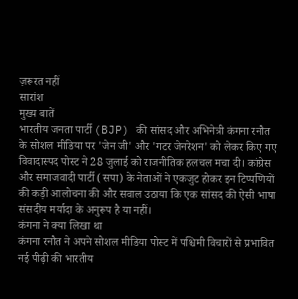ज़रूरत नहीं
सारांश
मुख्य बातें
भारतीय जनता पार्टी (BJP) की सांसद और अभिनेत्री कंगना रनौत के सोशल मीडिया पर 'जेन जी' और 'गटर जेनरेशन' को लेकर किए गए विवादास्पद पोस्ट ने 28 जुलाई को राजनीतिक हलचल मचा दी। कांग्रेस और समाजवादी पार्टी (सपा) के नेताओं ने एकजुट होकर इन टिप्पणियों की कड़ी आलोचना की और सवाल उठाया कि एक सांसद की ऐसी भाषा संसदीय मर्यादा के अनुरूप है या नहीं।
कंगना ने क्या लिखा था
कंगना रनौत ने अपने सोशल मीडिया पोस्ट में पश्चिमी विचारों से प्रभावित नई पीढ़ी की भारतीय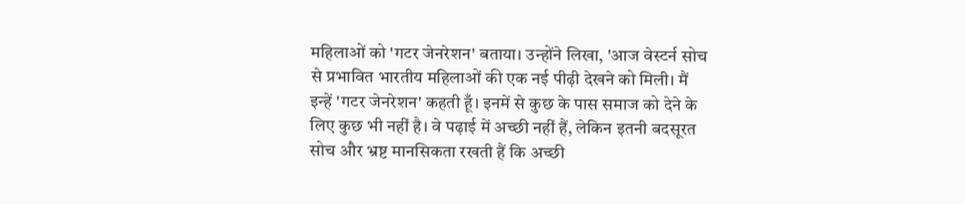महिलाओं को 'गटर जेनरेशन' बताया। उन्होंने लिखा, 'आज वेस्टर्न सोच से प्रभावित भारतीय महिलाओं की एक नई पीढ़ी देखने को मिली। मैं इन्हें 'गटर जेनरेशन' कहती हूँ। इनमें से कुछ के पास समाज को देने के लिए कुछ भी नहीं है। वे पढ़ाई में अच्छी नहीं हैं, लेकिन इतनी बदसूरत सोच और भ्रष्ट मानसिकता रखती हैं कि अच्छी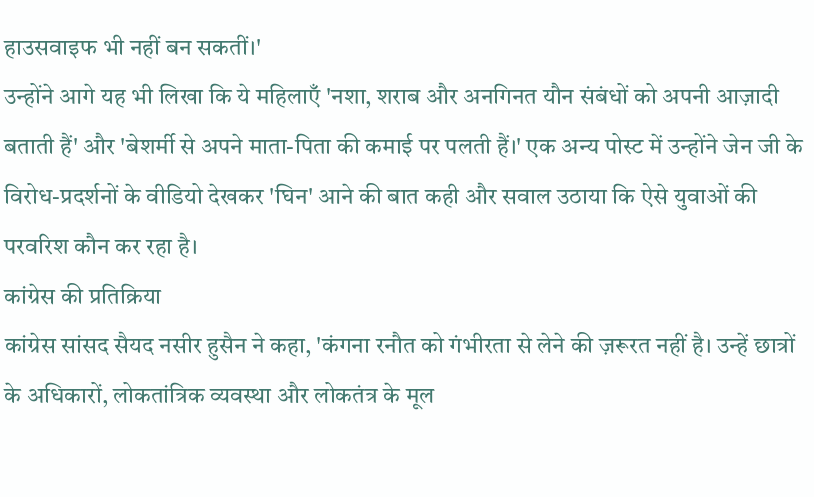हाउसवाइफ भी नहीं बन सकतीं।'
उन्होंने आगे यह भी लिखा कि ये महिलाएँ 'नशा, शराब और अनगिनत यौन संबंधों को अपनी आज़ादी बताती हैं' और 'बेशर्मी से अपने माता-पिता की कमाई पर पलती हैं।' एक अन्य पोस्ट में उन्होंने जेन जी के विरोध-प्रदर्शनों के वीडियो देखकर 'घिन' आने की बात कही और सवाल उठाया कि ऐसे युवाओं की परवरिश कौन कर रहा है।
कांग्रेस की प्रतिक्रिया
कांग्रेस सांसद सैयद नसीर हुसैन ने कहा, 'कंगना रनौत को गंभीरता से लेने की ज़रूरत नहीं है। उन्हें छात्रों के अधिकारों, लोकतांत्रिक व्यवस्था और लोकतंत्र के मूल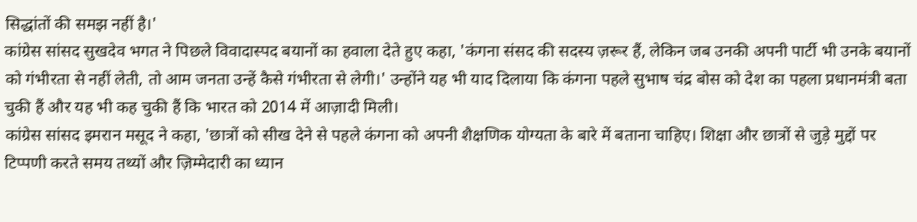सिद्धांतों की समझ नहीं है।'
कांग्रेस सांसद सुखदेव भगत ने पिछले विवादास्पद बयानों का हवाला देते हुए कहा, 'कंगना संसद की सदस्य ज़रूर हैं, लेकिन जब उनकी अपनी पार्टी भी उनके बयानों को गंभीरता से नहीं लेती, तो आम जनता उन्हें कैसे गंभीरता से लेगी।' उन्होंने यह भी याद दिलाया कि कंगना पहले सुभाष चंद्र बोस को देश का पहला प्रधानमंत्री बता चुकी हैं और यह भी कह चुकी हैं कि भारत को 2014 में आज़ादी मिली।
कांग्रेस सांसद इमरान मसूद ने कहा, 'छात्रों को सीख देने से पहले कंगना को अपनी शैक्षणिक योग्यता के बारे में बताना चाहिए। शिक्षा और छात्रों से जुड़े मुद्दों पर टिप्पणी करते समय तथ्यों और ज़िम्मेदारी का ध्यान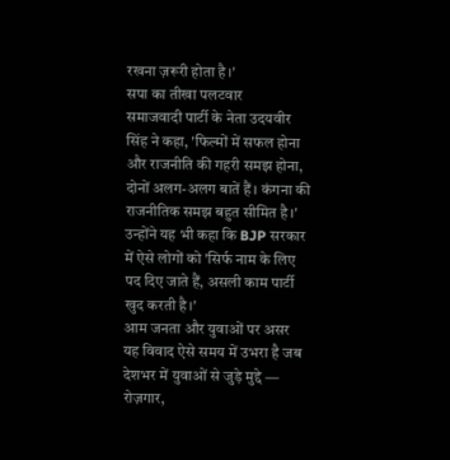रखना ज़रूरी होता है।'
सपा का तीखा पलटवार
समाजवादी पार्टी के नेता उदयवीर सिंह ने कहा, 'फिल्मों में सफल होना और राजनीति की गहरी समझ होना, दोनों अलग-अलग बातें हैं। कंगना की राजनीतिक समझ बहुत सीमित है।' उन्होंने यह भी कहा कि BJP सरकार में ऐसे लोगों को 'सिर्फ नाम के लिए पद दिए जाते हैं, असली काम पार्टी खुद करती है।'
आम जनता और युवाओं पर असर
यह विवाद ऐसे समय में उभरा है जब देशभर में युवाओं से जुड़े मुद्दे — रोज़गार,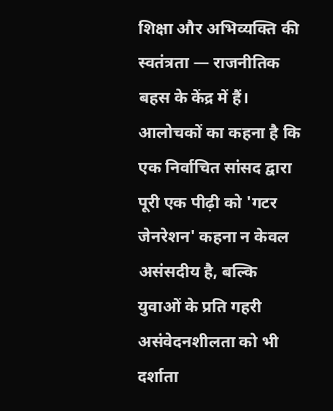शिक्षा और अभिव्यक्ति की स्वतंत्रता — राजनीतिक बहस के केंद्र में हैं। आलोचकों का कहना है कि एक निर्वाचित सांसद द्वारा पूरी एक पीढ़ी को 'गटर जेनरेशन' कहना न केवल असंसदीय है, बल्कि युवाओं के प्रति गहरी असंवेदनशीलता को भी दर्शाता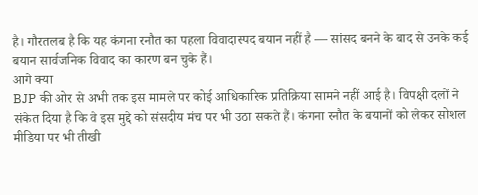है। गौरतलब है कि यह कंगना रनौत का पहला विवादास्पद बयान नहीं है — सांसद बनने के बाद से उनके कई बयान सार्वजनिक विवाद का कारण बन चुके हैं।
आगे क्या
BJP की ओर से अभी तक इस मामले पर कोई आधिकारिक प्रतिक्रिया सामने नहीं आई है। विपक्षी दलों ने संकेत दिया है कि वे इस मुद्दे को संसदीय मंच पर भी उठा सकते हैं। कंगना रनौत के बयानों को लेकर सोशल मीडिया पर भी तीखी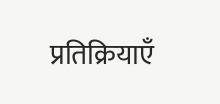प्रतिक्रियाएँ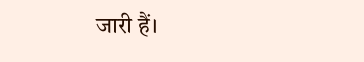जारी हैं।